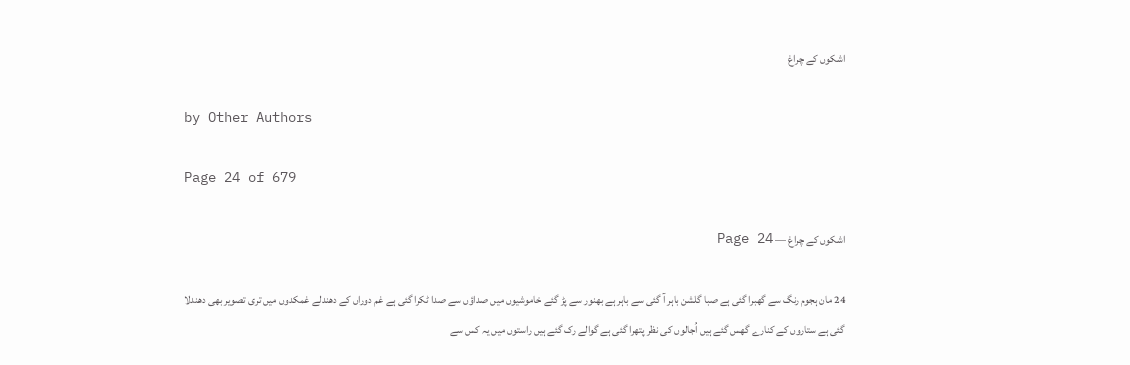اشکوں کے چراغ

by Other Authors

Page 24 of 679

اشکوں کے چراغ — Page 24

24 مان ہجوم رنگ سے گھبرا گئی ہے صبا گلشن باہر آ گئی سے باہر ہے بھنور سے پڑ گئے خاموشیوں میں صداؤں سے صدا ٹکرا گئی ہے غم دوراں کے دھندلے غمکدوں میں تری تصویر بھی دھندلا گئی ہے ستاروں کے کنارے گھس گئے ہیں اُجالوں کی نظر پتھرا گئی ہے گوالے رک گئے ہیں راستوں میں یہ کس سے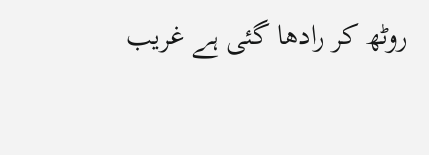روٹھ کر رادھا گئی ہے غریب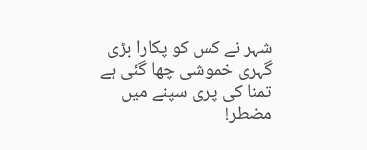شہر نے کس کو پکارا بڑی گہری خموشی چھا گئی ہے تمنا کی پری سپنے میں مضطر!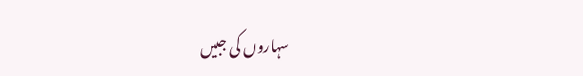سہاروں کی جبیں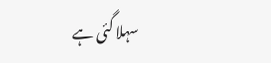سہلا گئی ہے